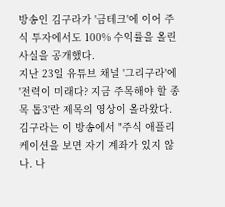방송인 김구라가 '금테크'에 이어 주식 투자에서도 100% 수익률을 올린 사실을 공개했다.
지난 23일 유튜브 채널 '그리구라'에 '전력이 미래다? 지금 주목해야 할 종목 톱3'란 제목의 영상이 올라왔다.
김구라는 이 방송에서 "주식 애플리케이션을 보면 자기 계좌가 있지 않나. 나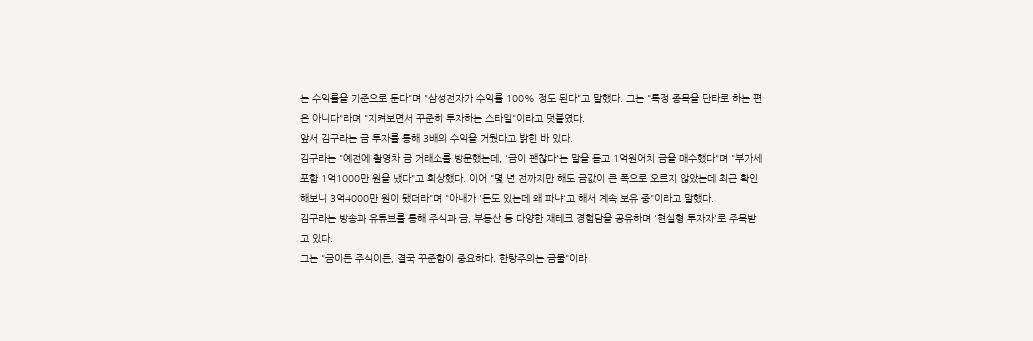는 수익률을 기준으로 둔다"며 "삼성전자가 수익률 100% 정도 된다"고 말했다. 그는 "특정 종목을 단타로 하는 편은 아니다"라며 "지켜보면서 꾸준히 투자하는 스타일"이라고 덧붙였다.
앞서 김구라는 금 투자를 통해 3배의 수익을 거뒀다고 밝힌 바 있다.
김구라는 "예전에 촬영차 금 거래소를 방문했는데, '금이 괜찮다'는 말을 듣고 1억원어치 금을 매수했다"며 "부가세 포함 1억1000만 원을 냈다"고 회상했다. 이어 "몇 년 전까지만 해도 금값이 큰 폭으로 오르지 않았는데 최근 확인해보니 3억4000만 원이 됐더라"며 "아내가 '돈도 있는데 왜 파냐'고 해서 계속 보유 중"이라고 말했다.
김구라는 방송과 유튜브를 통해 주식과 금, 부동산 등 다양한 재테크 경험담을 공유하며 '현실형 투자자'로 주목받고 있다.
그는 "금이든 주식이든, 결국 꾸준함이 중요하다. 한탕주의는 금물"이라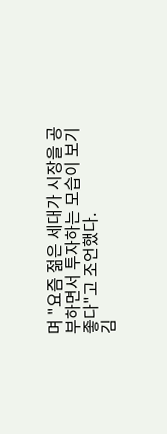며 "요즘 젊은 세대가 시장을 공부하면서 투자하는 모습이 보기 좋다"고 조언했다.
김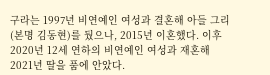구라는 1997년 비연예인 여성과 결혼해 아들 그리(본명 김동현)를 뒀으나, 2015년 이혼했다. 이후 2020년 12세 연하의 비연예인 여성과 재혼해 2021년 딸을 품에 안았다.